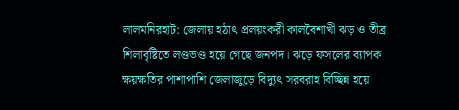লালমনিরহাট: জেলায় হঠাৎ প্রলয়ংকরী কালবৈশাখী ঝড় ও তীব্র শিলাবৃষ্টিতে লণ্ডভণ্ড হয়ে গেছে জনপদ। ঝড়ে ফসলের ব্যাপক ক্ষয়ক্ষতির পাশাপাশি জেলাজুড়ে বিদ্যুৎ সরবরাহ বিচ্ছিন্ন হয়ে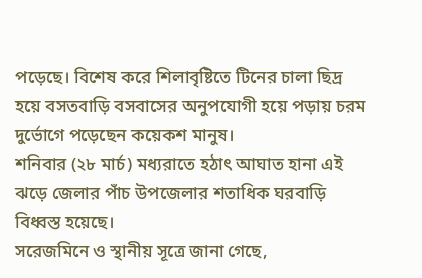পড়েছে। বিশেষ করে শিলাবৃষ্টিতে টিনের চালা ছিদ্র হয়ে বসতবাড়ি বসবাসের অনুপযোগী হয়ে পড়ায় চরম দুর্ভোগে পড়েছেন কয়েকশ মানুষ।
শনিবার (২৮ মার্চ) মধ্যরাতে হঠাৎ আঘাত হানা এই ঝড়ে জেলার পাঁচ উপজেলার শতাধিক ঘরবাড়ি বিধ্বস্ত হয়েছে।
সরেজমিনে ও স্থানীয় সূত্রে জানা গেছে,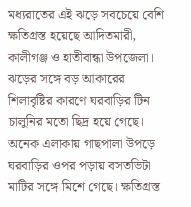মধ্যরাতের এই ঝড়ে সবচেয়ে বেশি ক্ষতিগ্রস্ত হয়েছে আদিতমারী, কালীগঞ্জ ও হাতীবান্ধা উপজেলা। ঝড়ের সঙ্গে বড় আকারের শিলাবৃষ্টির কারণে ঘরবাড়ির টিন চালুনির মতো ছিদ্র হয়ে গেছে। অনেক এলাকায় গাছপালা উপড়ে ঘরবাড়ির ওপর পড়ায় বসতভিটা মাটির সঙ্গে মিশে গেছে। ক্ষতিগ্রস্ত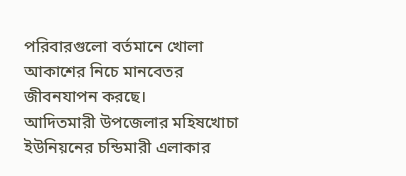পরিবারগুলো বর্তমানে খোলা আকাশের নিচে মানবেতর জীবনযাপন করছে।
আদিতমারী উপজেলার মহিষখোচা ইউনিয়নের চন্ডিমারী এলাকার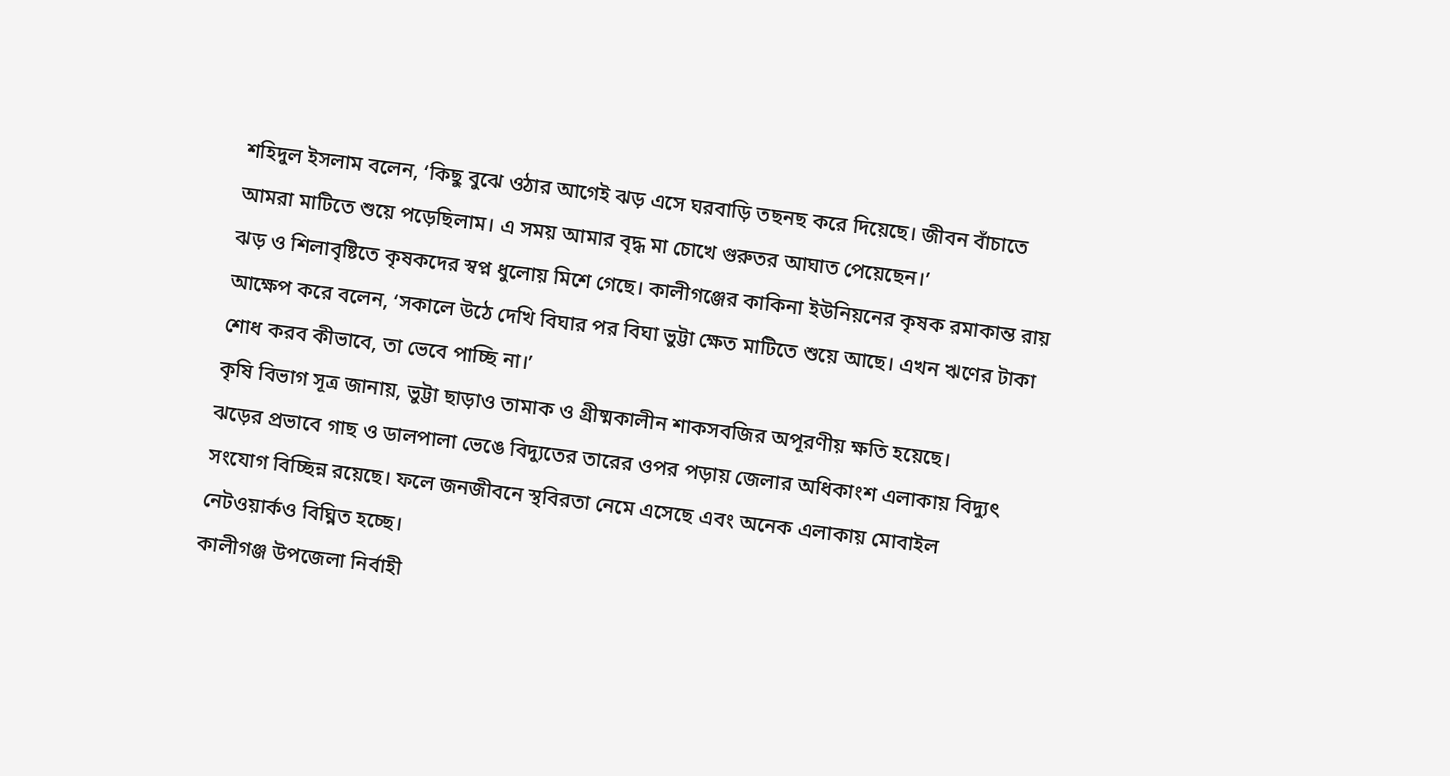শহিদুল ইসলাম বলেন, ‘কিছু বুঝে ওঠার আগেই ঝড় এসে ঘরবাড়ি তছনছ করে দিয়েছে। জীবন বাঁচাতে আমরা মাটিতে শুয়ে পড়েছিলাম। এ সময় আমার বৃদ্ধ মা চোখে গুরুতর আঘাত পেয়েছেন।’
ঝড় ও শিলাবৃষ্টিতে কৃষকদের স্বপ্ন ধুলোয় মিশে গেছে। কালীগঞ্জের কাকিনা ইউনিয়নের কৃষক রমাকান্ত রায় আক্ষেপ করে বলেন, ‘সকালে উঠে দেখি বিঘার পর বিঘা ভুট্টা ক্ষেত মাটিতে শুয়ে আছে। এখন ঋণের টাকা শোধ করব কীভাবে, তা ভেবে পাচ্ছি না।’
কৃষি বিভাগ সূত্র জানায়, ভুট্টা ছাড়াও তামাক ও গ্রীষ্মকালীন শাকসবজির অপূরণীয় ক্ষতি হয়েছে।
ঝড়ের প্রভাবে গাছ ও ডালপালা ভেঙে বিদ্যুতের তারের ওপর পড়ায় জেলার অধিকাংশ এলাকায় বিদ্যুৎ সংযোগ বিচ্ছিন্ন রয়েছে। ফলে জনজীবনে স্থবিরতা নেমে এসেছে এবং অনেক এলাকায় মোবাইল নেটওয়ার্কও বিঘ্নিত হচ্ছে।
কালীগঞ্জ উপজেলা নির্বাহী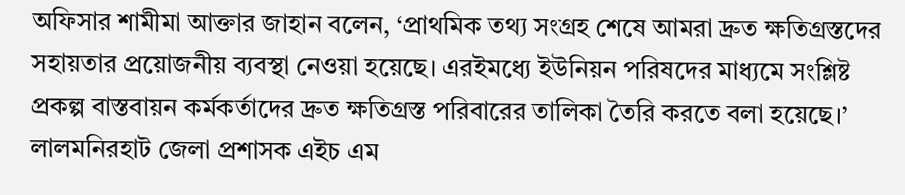অফিসার শামীমা আক্তার জাহান বলেন, ‘প্রাথমিক তথ্য সংগ্রহ শেষে আমরা দ্রুত ক্ষতিগ্রস্তদের সহায়তার প্রয়োজনীয় ব্যবস্থা নেওয়া হয়েছে। এরইমধ্যে ইউনিয়ন পরিষদের মাধ্যমে সংশ্লিষ্ট প্রকল্প বাস্তবায়ন কর্মকর্তাদের দ্রুত ক্ষতিগ্রস্ত পরিবারের তালিকা তৈরি করতে বলা হয়েছে।’
লালমনিরহাট জেলা প্রশাসক এইচ এম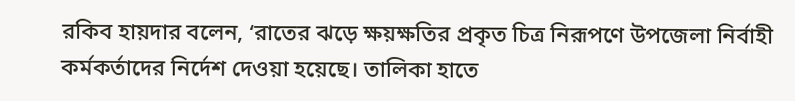রকিব হায়দার বলেন, ‘রাতের ঝড়ে ক্ষয়ক্ষতির প্রকৃত চিত্র নিরূপণে উপজেলা নির্বাহী কর্মকর্তাদের নির্দেশ দেওয়া হয়েছে। তালিকা হাতে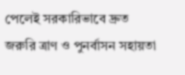পেলেই সরকারিভাবে দ্রুত জরুরি ত্রাণ ও পুনর্বাসন সহায়তা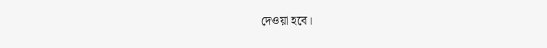দেওয়া হবে।